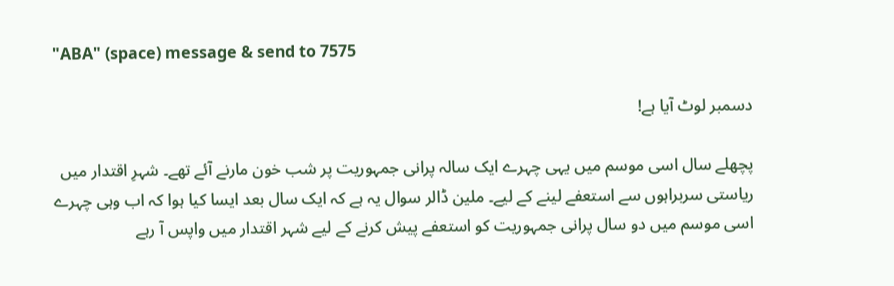"ABA" (space) message & send to 7575

دسمبر لوٹ آیا ہے!

پچھلے سال اسی موسم میں یہی چہرے ایک سالہ پرانی جمہوریت پر شب خون مارنے آئے تھے۔ شہرِ اقتدار میں ریاستی سربراہوں سے استعفے لینے کے لیے۔ ملین ڈالر سوال یہ ہے کہ ایک سال بعد ایسا کیا ہوا کہ اب وہی چہرے اسی موسم میں دو سال پرانی جمہوریت کو استعفے پیش کرنے کے لیے شہر اقتدار میں واپس آ رہے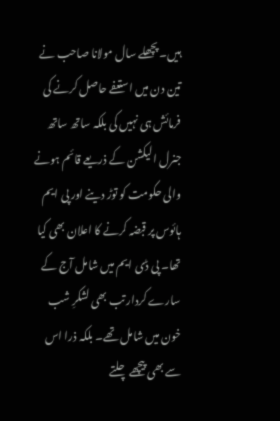ہیں۔ پچھلے سال مولانا صاحب نے تین دن میں استعفے حاصل کرنے کی فرمائش ہی نہیں کی بلکہ ساتھ ساتھ جنرل الیکشن کے ذریعے قائم ہونے والی حکومت کو توڑ دینے اور پی ایم ہائوس پر قبضہ کرنے کا اعلان بھی کیا تھا۔ پی ڈی ایم میں شامل آج کے سارے کردار تب بھی لشکرِ شب خون میں شامل تھے۔ بلکہ ذرا اس سے بھی پیچھے چلتے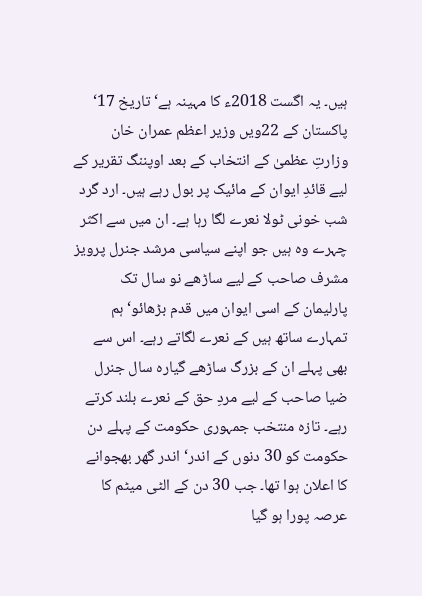ہیں۔ یہ اگست 2018ء کا مہینہ ہے‘ تاریخ 17‘ پاکستان کے 22ویں وزیر اعظم عمران خان وزارتِ عظمیٰ کے انتخاب کے بعد اوپننگ تقریر کے لیے قائدِ ایوان کے مائیک پر بول رہے ہیں۔ ارد گرد شب خونی ٹولا نعرے لگا رہا ہے۔ ان میں سے اکثر چہرے وہ ہیں جو اپنے سیاسی مرشد جنرل پرویز مشرف صاحب کے لیے ساڑھے نو سال تک پارلیمان کے اسی ایوان میں قدم بڑھائو‘ ہم تمہارے ساتھ ہیں کے نعرے لگاتے رہے۔ اس سے بھی پہلے ان کے بزرگ ساڑھے گیارہ سال جنرل ضیا صاحب کے لیے مردِ حق کے نعرے بلند کرتے رہے۔ تازہ منتخب جمہوری حکومت کے پہلے دن حکومت کو 30 دنوں کے اندر‘ اندر گھر بھجوانے کا اعلان ہوا تھا۔ جب 30 دن کے الٹی میٹم کا عرصہ پورا ہو گیا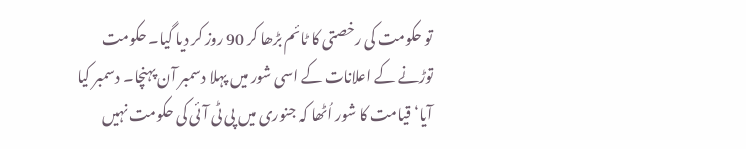تو حکومت کی رخصتی کا ٹائم بڑھا کر 90 روز کر دیا گیا۔ حکومت توڑنے کے اعلانات کے اسی شور میں پہلا دسمبر آن پہنچا۔ دسمبر کیا آیا‘ قیامت کا شور اُٹھا کہ جنوری میں پی ٹی آئی کی حکومت نہیں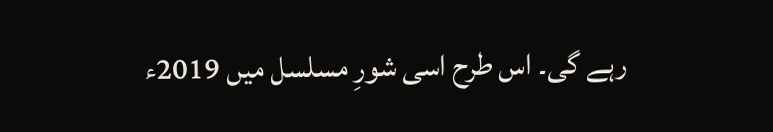رہے گی۔ اس طرح اسی شورِ مسلسل میں 2019ء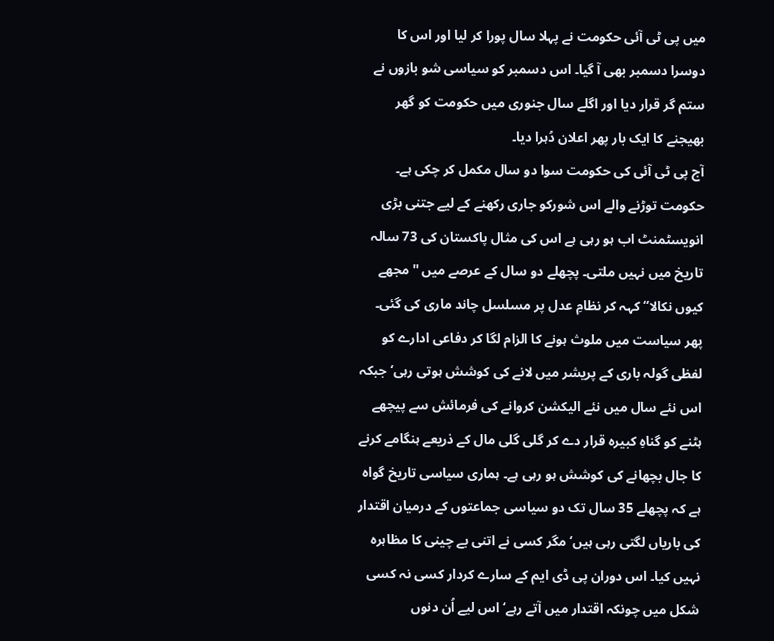میں پی ٹی آئی حکومت نے پہلا سال پورا کر لیا اور اس کا دوسرا دسمبر بھی آ گیا۔ اس دسمبر کو سیاسی شو بازوں نے ستم گر قرار دیا اور اگلے سال جنوری میں حکومت کو گھر بھیجنے کا ایک بار پھر اعلان دُہرا دیا۔
آج پی ٹی آئی کی حکومت سوا دو سال مکمل کر چکی ہے۔ حکومت توڑنے والے اس شورکو جاری رکھنے کے لیے جتنی بڑی انویسٹمنٹ اب ہو رہی ہے اس کی مثال پاکستان کی 73 سالہ تاریخ میں نہیں ملتی۔ پچھلے دو سال کے عرصے میں ''مجھے کیوں نکالا‘‘ کہہ کر نظامِ عدل پر مسلسل چاند ماری کی گئی۔ پھر سیاست میں ملوث ہونے کا الزام لگا کر دفاعی ادارے کو لفظی گولہ باری کے پریشر میں لانے کی کوشش ہوتی رہی‘ جبکہ اس نئے سال میں نئے الیکشن کروانے کی فرمائش سے پیچھے ہٹنے کو گناہِ کبیرہ قرار دے کر گلی گلی مال کے ذریعے ہنگامے کرنے کا جال بچھانے کی کوشش ہو رہی ہے۔ ہماری سیاسی تاریخ گواہ ہے کہ پچھلے 35 سال تک دو سیاسی جماعتوں کے درمیان اقتدار کی باریاں لگتی رہی ہیں‘ مگر کسی نے اتنی بے چینی کا مظاہرہ نہیں کیا۔ اس دوران پی ڈی ایم کے سارے کردار کسی نہ کسی شکل میں چونکہ اقتدار میں آتے رہے‘ اس لیے اُن دنوں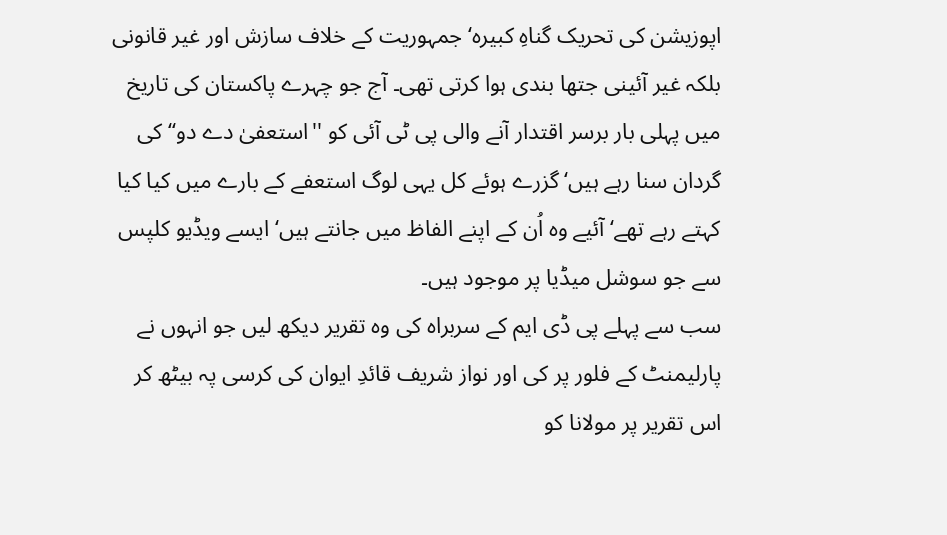اپوزیشن کی تحریک گناہِ کبیرہ‘ جمہوریت کے خلاف سازش اور غیر قانونی بلکہ غیر آئینی جتھا بندی ہوا کرتی تھی۔ آج جو چہرے پاکستان کی تاریخ میں پہلی بار برسر اقتدار آنے والی پی ٹی آئی کو ''استعفیٰ دے دو‘‘ کی گردان سنا رہے ہیں‘ گزرے ہوئے کل یہی لوگ استعفے کے بارے میں کیا کیا کہتے رہے تھے‘ آئیے وہ اُن کے اپنے الفاظ میں جانتے ہیں‘ ایسے ویڈیو کلپس سے جو سوشل میڈیا پر موجود ہیں۔
سب سے پہلے پی ڈی ایم کے سربراہ کی وہ تقریر دیکھ لیں جو انہوں نے پارلیمنٹ کے فلور پر کی اور نواز شریف قائدِ ایوان کی کرسی پہ بیٹھ کر اس تقریر پر مولانا کو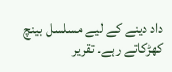داد دینے کے لیے مسلسل بینچ کھڑکاتے رہے۔ تقریر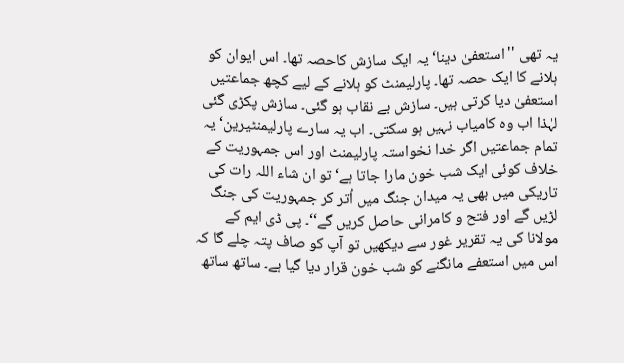یہ تھی ''استعفیٰ دینا‘ یہ ایک سازش کاحصہ تھا۔ اس ایوان کو ہلانے کا ایک حصہ تھا۔ پارلیمنٹ کو ہلانے کے لیے کچھ جماعتیں استعفیٰ دیا کرتی ہیں۔ سازش بے نقاب ہو گئی۔ سازش پکڑی گئی لہٰذا اب وہ کامیاب نہیں ہو سکتی۔ اب یہ سارے پارلیمنٹیرین‘ یہ تمام جماعتیں اگر خدا نخواستہ پارلیمنٹ اور اس جمہوریت کے خلاف کوئی ایک شب خون مارا جاتا ہے‘ تو ان شاء اللہ رات کی تاریکی میں بھی یہ میدان جنگ میں اُتر کر جمہوریت کی جنگ لڑیں گے اور فتح و کامرانی حاصل کریں گے‘‘۔ پی ڈی ایم کے مولانا کی یہ تقریر غور سے دیکھیں تو آپ کو صاف پتہ چلے گا کہ اس میں استعفے مانگنے کو شب خون قرار دیا گیا ہے۔ ساتھ ساتھ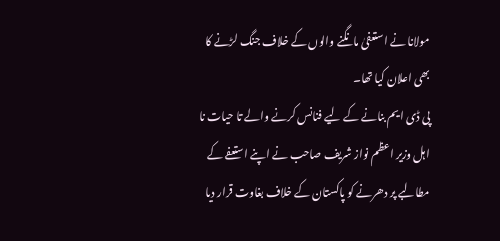مولانا نے استعفیٰ مانگنے والوں کے خلاف جنگ لڑنے کا بھی اعلان کیا تھا۔
پی ڈی ایم بنانے کے لیے فنانس کرنے والے تا حیات نا اہل وزیر اعظم نواز شریف صاحب نے اپنے استعفے کے مطالبے پر دھرنے کو پاکستان کے خلاف بغاوت قرار دیا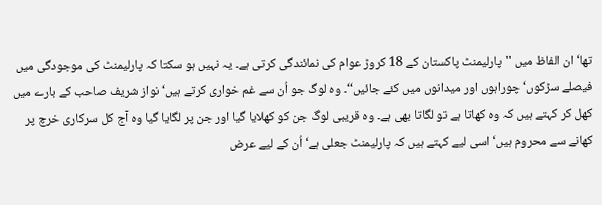تھا‘ ان الفاظ میں ''پارلیمنٹ پاکستان کے 18 کروڑ عوام کی نمائندگی کرتی ہے۔ یہ نہیں ہو سکتا کہ پارلیمنٹ کی موجودگی میں فیصلے سڑکوں‘ چوراہوں اور میدانوں میں کئے جائیں‘‘۔ وہ لوگ جو اُن سے غم خواری کرتے ہیں‘ نواز شریف صاحب کے بارے میں کھل کر کہتے ہیں کہ وہ کھاتا ہے تو لگاتا بھی ہے۔ وہ قریبی لوگ جن کو کھلایا گیا اور جن پر لگایا گیا وہ آج کل سرکاری خرچ پر کھانے سے محروم ہیں‘ اسی لیے کہتے ہیں کہ پارلیمنٹ جعلی ہے‘ اُن کے لیے عرض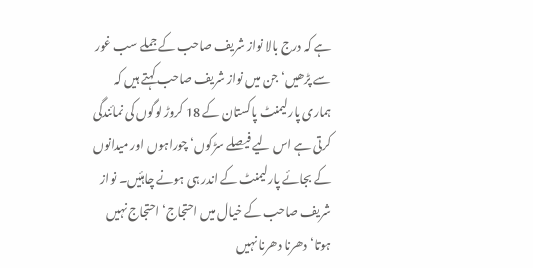ہے کہ درج بالا نواز شریف صاحب کے جملے سب غور سے پڑھیں‘ جن میں نواز شریف صاحب کہتے ہیں کہ ہماری پارلیمنٹ پاکستان کے 18 کروڑ لوگوں کی نمائندگی کرتی ہے اس لیے فیصلے سڑکوں‘ چوراہوں اور میدانوں کے بجائے پارلیمنٹ کے اندر ہی ہونے چاہئیں۔ نواز شریف صاحب کے خیال میں احتجاج‘ احتجاج نہیں ہوتا‘ دھرنا دھرنا نہیں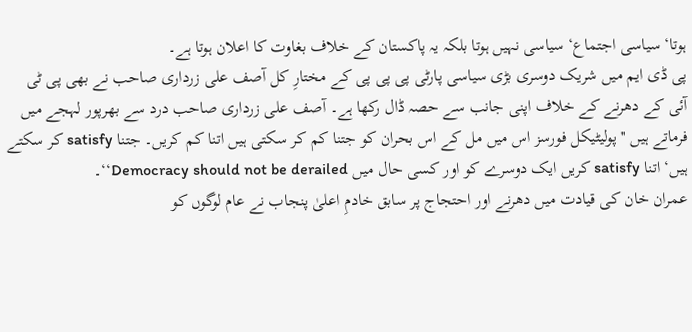ہوتا‘ سیاسی اجتماع‘ سیاسی نہیں ہوتا بلکہ یہ پاکستان کے خلاف بغاوت کا اعلان ہوتا ہے۔
پی ڈی ایم میں شریک دوسری بڑی سیاسی پارٹی پی پی پی کے مختارِ کل آصف علی زرداری صاحب نے بھی پی ٹی آئی کے دھرنے کے خلاف اپنی جانب سے حصہ ڈال رکھا ہے۔ آصف علی زرداری صاحب درد سے بھرپور لہجے میں فرماتے ہیں ''پولیٹیکل فورسز اس میں مل کے اس بحران کو جتنا کم کر سکتی ہیں اتنا کم کریں۔ جتنا satisfy کر سکتے ہیں‘ اتنا satisfy کریں ایک دوسرے کو اور کسی حال میں Democracy should not be derailed‘‘۔
عمران خان کی قیادت میں دھرنے اور احتجاج پر سابق خادمِ اعلیٰ پنجاب نے عام لوگوں کو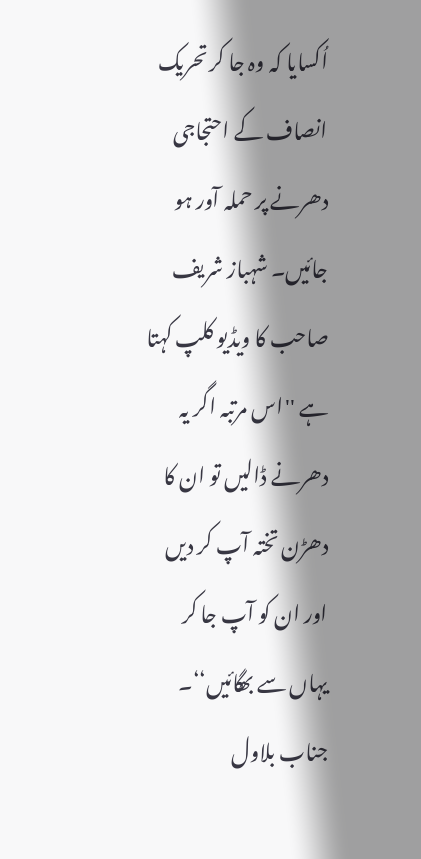اُکسایا کہ وہ جا کر تحریک انصاف کے احتجاجی دھرنے پر حملہ آور ہو جائیں۔ شہباز شریف صاحب کا ویڈیو کلپ کہتا ہے ''اس مرتبہ اگر یہ دھرنے ڈالیں تو ان کا دھڑن تختہ آپ کر دیں اور ان کو آپ جا کر یہاں سے بھگائیں‘‘۔
جناب بلاول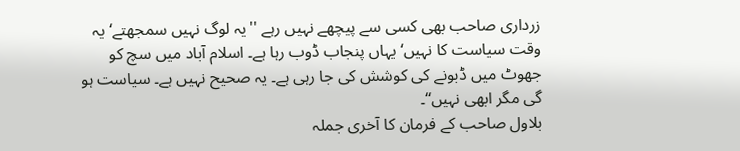زرداری صاحب بھی کسی سے پیچھے نہیں رہے ''یہ لوگ نہیں سمجھتے‘ یہ وقت سیاست کا نہیں‘ یہاں پنجاب ڈوب رہا ہے۔ اسلام آباد میں سچ کو جھوٹ میں ڈبونے کی کوشش کی جا رہی ہے۔ یہ صحیح نہیں ہے۔ سیاست ہو گی مگر ابھی نہیں‘‘۔
بلاول صاحب کے فرمان کا آخری جملہ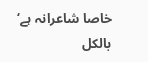خاصا شاعرانہ ہے‘ بالکل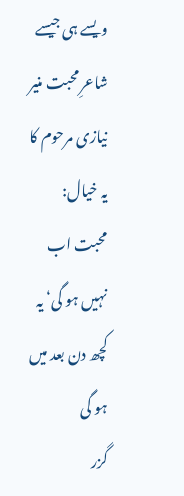ویسے ہی جیسے شاعرِ محبت منیر نیازی مرحوم کا یہ خیال:
محبت اب نہیں ہو گی‘ یہ کچھ دن بعد میں ہو گی
گزر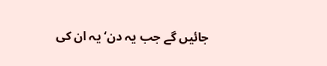جائیں گے جب یہ دن‘ یہ ان کی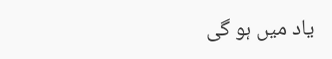یاد میں ہو گی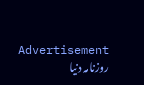Advertisement
روزنامہ دنیا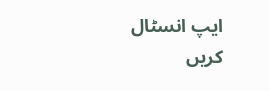ایپ انسٹال کریں